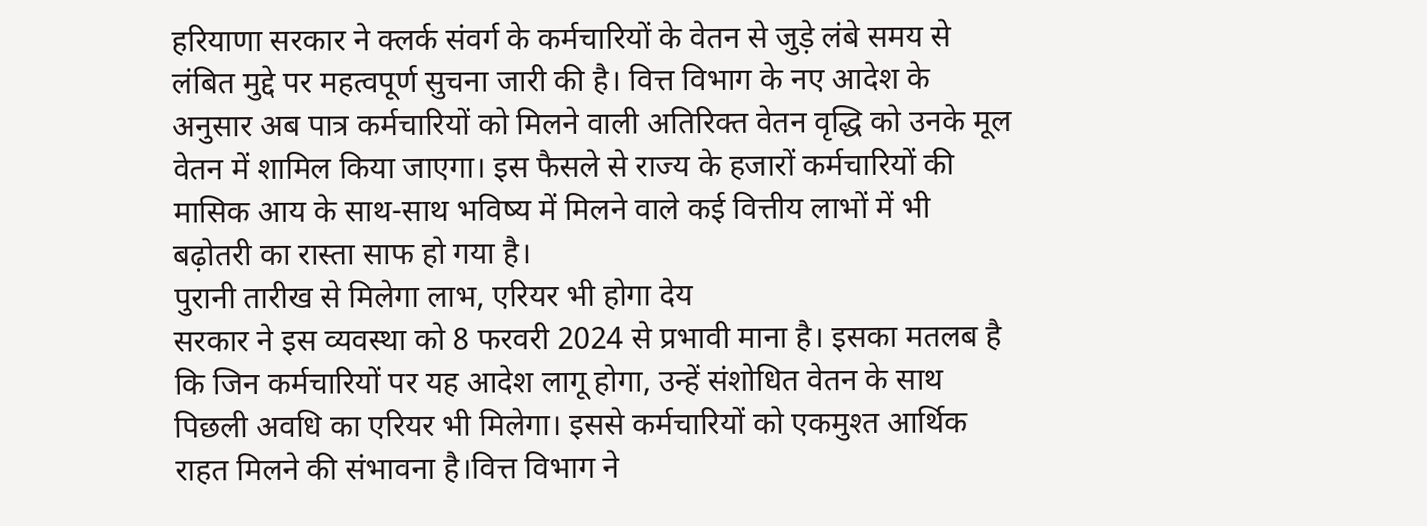हरियाणा सरकार ने क्लर्क संवर्ग के कर्मचारियों के वेतन से जुड़े लंबे समय से लंबित मुद्दे पर महत्वपूर्ण सुचना जारी की है। वित्त विभाग के नए आदेश के अनुसार अब पात्र कर्मचारियों को मिलने वाली अतिरिक्त वेतन वृद्धि को उनके मूल वेतन में शामिल किया जाएगा। इस फैसले से राज्य के हजारों कर्मचारियों की मासिक आय के साथ-साथ भविष्य में मिलने वाले कई वित्तीय लाभों में भी बढ़ोतरी का रास्ता साफ हो गया है।
पुरानी तारीख से मिलेगा लाभ, एरियर भी होगा देय
सरकार ने इस व्यवस्था को 8 फरवरी 2024 से प्रभावी माना है। इसका मतलब है कि जिन कर्मचारियों पर यह आदेश लागू होगा, उन्हें संशोधित वेतन के साथ पिछली अवधि का एरियर भी मिलेगा। इससे कर्मचारियों को एकमुश्त आर्थिक राहत मिलने की संभावना है।वित्त विभाग ने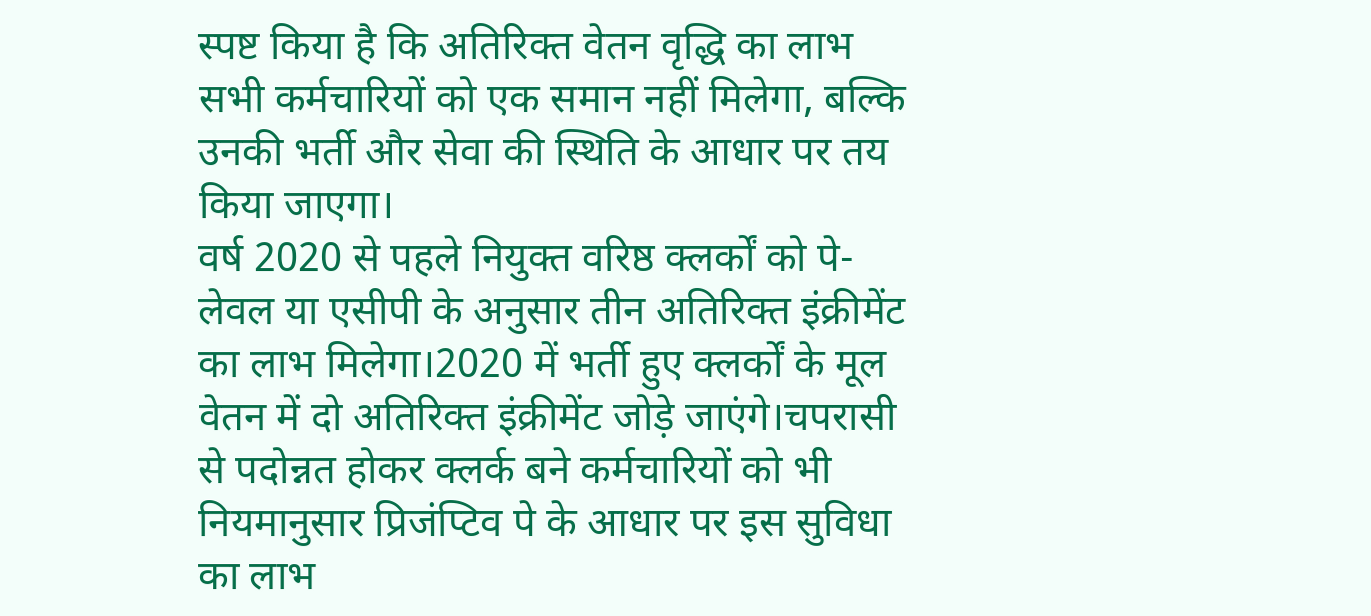स्पष्ट किया है कि अतिरिक्त वेतन वृद्धि का लाभ सभी कर्मचारियों को एक समान नहीं मिलेगा, बल्कि उनकी भर्ती और सेवा की स्थिति के आधार पर तय किया जाएगा।
वर्ष 2020 से पहले नियुक्त वरिष्ठ क्लर्कों को पे-लेवल या एसीपी के अनुसार तीन अतिरिक्त इंक्रीमेंट का लाभ मिलेगा।2020 में भर्ती हुए क्लर्कों के मूल वेतन में दो अतिरिक्त इंक्रीमेंट जोड़े जाएंगे।चपरासी से पदोन्नत होकर क्लर्क बने कर्मचारियों को भी नियमानुसार प्रिजंप्टिव पे के आधार पर इस सुविधा का लाभ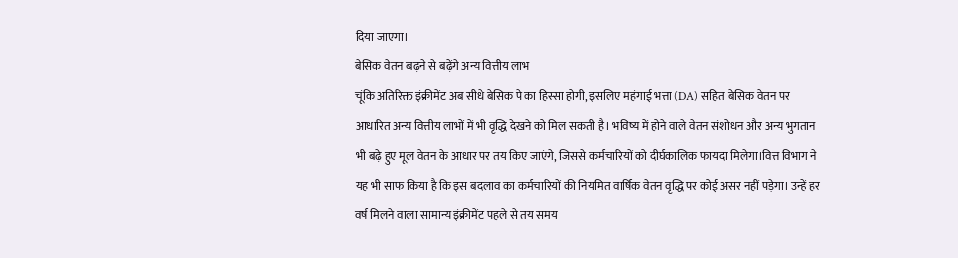दिया जाएगा।
बेसिक वेतन बढ़ने से बढ़ेंगे अन्य वित्तीय लाभ
चूंकि अतिरिक्त इंक्रीमेंट अब सीधे बेसिक पे का हिस्सा होगी, इसलिए महंगाई भत्ता (DA) सहित बेसिक वेतन पर आधारित अन्य वित्तीय लाभों में भी वृद्धि देखने को मिल सकती है। भविष्य में होने वाले वेतन संशोधन और अन्य भुगतान भी बढ़े हुए मूल वेतन के आधार पर तय किए जाएंगे, जिससे कर्मचारियों को दीर्घकालिक फायदा मिलेगा।वित्त विभाग ने यह भी साफ किया है कि इस बदलाव का कर्मचारियों की नियमित वार्षिक वेतन वृद्धि पर कोई असर नहीं पड़ेगा। उन्हें हर वर्ष मिलने वाला सामान्य इंक्रीमेंट पहले से तय समय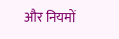और नियमों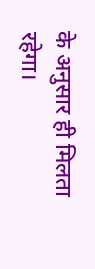के अनुसार ही मिलता रहेगा।